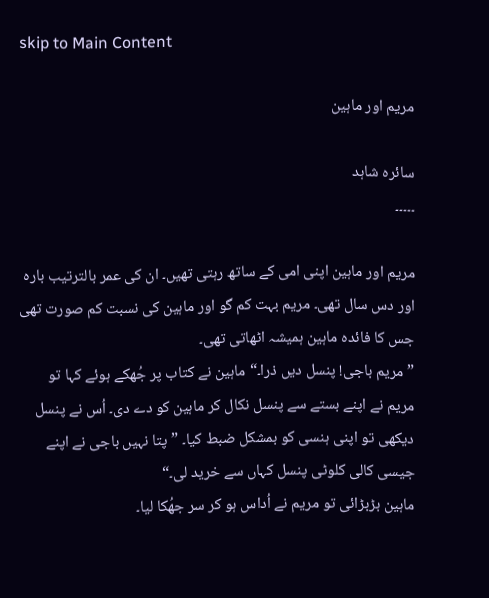skip to Main Content

مریم اور ماہین

سائرہ شاہد
۔۔۔۔۔

مریم اور ماہین اپنی امی کے ساتھ رہتی تھیں۔ ان کی عمر بالترتیب بارہ اور دس سال تھی۔ مریم بہت کم گو اور ماہین کی نسبت کم صورت تھی جس کا فائدہ ماہین ہمیشہ اٹھاتی تھی۔
”مریم باجی! پنسل دیں ذرا۔“ماہین نے کتاب پر جُھکے ہوئے کہا تو مریم نے اپنے بستے سے پنسل نکال کر ماہین کو دے دی۔ اُس نے پنسل دیکھی تو اپنی ہنسی کو بمشکل ضبط کیا۔ ”پتا نہیں باجی نے اپنے جیسی کالی کلوٹی پنسل کہاں سے خرید لی۔“
ماہین بڑبڑائی تو مریم نے اُداس ہو کر سر جھُکا لیا۔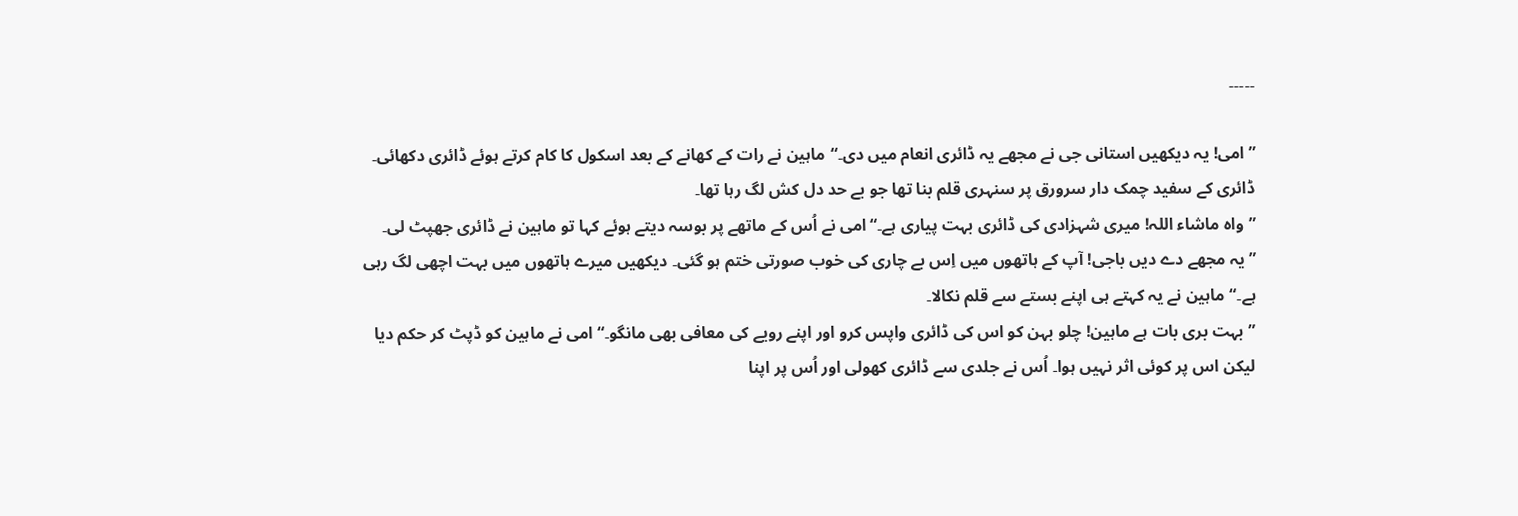۔۔۔۔۔

”امی! یہ دیکھیں استانی جی نے مجھے یہ ڈائری انعام میں دی۔“ماہین نے رات کے کھانے کے بعد اسکول کا کام کرتے ہوئے ڈائری دکھائی۔ ڈائری کے سفید چمک دار سرورق پر سنہری قلم بنا تھا جو بے حد دل کش لگ رہا تھا۔
”واہ ماشاء اللہ! میری شہزادی کی ڈائری بہت پیاری ہے۔“امی نے اُس کے ماتھے پر بوسہ دیتے ہوئے کہا تو ماہین نے ڈائری جھپٹ لی۔
”یہ مجھے دے دیں باجی! آپ کے ہاتھوں میں اِس بے چاری کی خوب صورتی ختم ہو گئی۔ دیکھیں میرے ہاتھوں میں بہت اچھی لگ رہی ہے۔“ماہین نے یہ کہتے ہی اپنے بستے سے قلم نکالا۔
”بہت بری بات ہے ماہین! چلو بہن کو اس کی ڈائری واپس کرو اور اپنے رویے کی معافی بھی مانگو۔“امی نے ماہین کو ڈپٹ کر حکم دیا لیکن اس پر کوئی اثر نہیں ہوا۔ اُس نے جلدی سے ڈائری کھولی اور اُس پر اپنا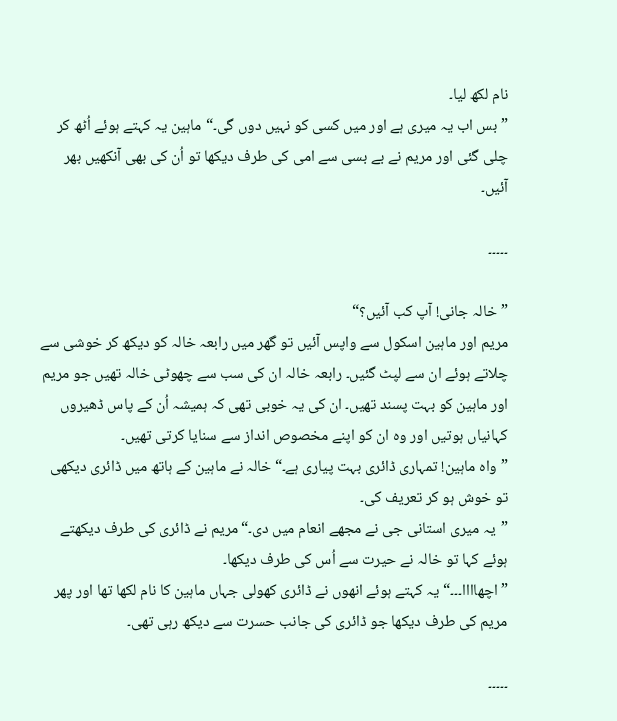نام لکھ لیا۔
”بس اب یہ میری ہے اور میں کسی کو نہیں دوں گی۔“ماہین یہ کہتے ہوئے اُٹھ کر چلی گئی اور مریم نے بے بسی سے امی کی طرف دیکھا تو اُن کی بھی آنکھیں بھر آئیں۔

۔۔۔۔۔

”خالہ جانی! آپ کب آئیں؟“
مریم اور ماہین اسکول سے واپس آئیں تو گھر میں رابعہ خالہ کو دیکھ کر خوشی سے چلاتے ہوئے ان سے لپٹ گئیں۔ رابعہ خالہ ان کی سب سے چھوٹی خالہ تھیں جو مریم اور ماہین کو بہت پسند تھیں۔ ان کی یہ خوبی تھی کہ ہمیشہ اُن کے پاس ڈھیروں کہانیاں ہوتیں اور وہ ان کو اپنے مخصوص انداز سے سنایا کرتی تھیں۔
”واہ ماہین! تمہاری ڈائری بہت پیاری ہے۔“خالہ نے ماہین کے ہاتھ میں ڈائری دیکھی تو خوش ہو کر تعریف کی۔
”یہ میری استانی جی نے مجھے انعام میں دی۔“مریم نے ڈائری کی طرف دیکھتے ہوئے کہا تو خالہ نے حیرت سے اُس کی طرف دیکھا۔
”اچھاااا۔۔۔“یہ کہتے ہوئے انھوں نے ڈائری کھولی جہاں ماہین کا نام لکھا تھا اور پھر مریم کی طرف دیکھا جو ڈائری کی جانب حسرت سے دیکھ رہی تھی۔

۔۔۔۔۔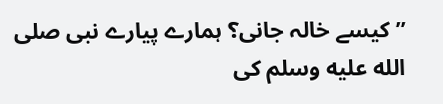”کیسے خالہ جانی؟ ہمارے پیارے نبی صلى الله عليه وسلم کی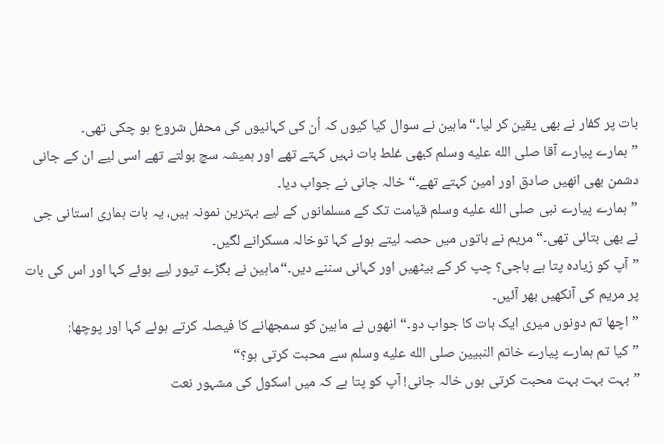بات پر کفار نے بھی یقین کر لیا۔“ماہین نے سوال کیا کیوں کہ اُن کی کہانیوں کی محفل شروع ہو چکی تھی۔
”ہمارے پیارے آقا صلى الله عليه وسلم کبھی غلط بات نہیں کہتے تھے اور ہمیشہ سچ بولتے تھے اسی لیے ان کے جانی دشمن بھی انھیں صادق اور امین کہتے تھے۔“خالہ جانی نے جواب دیا۔
”ہمارے پیارے نبی صلى الله عليه وسلم قیامت تک کے مسلمانوں کے لیے بہترین نمونہ ہیں، یہ بات ہماری استانی جی نے بھی بتائی تھی۔“ مریم نے باتوں میں حصہ لیتے ہوئے کہا توخالہ مسکرانے لگیں۔
”آپ کو زیادہ پتا ہے باجی؟ چپ کر کے بیٹھیں اور کہانی سننے دیں۔“ماہین نے بگڑے تیور لیے ہوئے کہا اور اس کی بات پر مریم کی آنکھیں بھر آئیں۔
”اچھا تم دونوں میری ایک بات کا جواب دو۔“ انھوں نے ماہین کو سمجھانے کا فیصلہ کرتے ہوئے کہا اور پوچھا:
”کیا تم ہمارے پیارے خاتم النبیین صلى الله عليه وسلم سے محبت کرتی ہو؟“
”بہت بہت بہت محبت کرتی ہوں خالہ جانی! آپ کو پتا ہے کہ میں اسکول کی مشہور نعت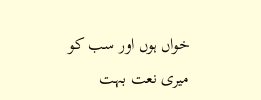خواں ہوں اور سب کو میری نعت بہت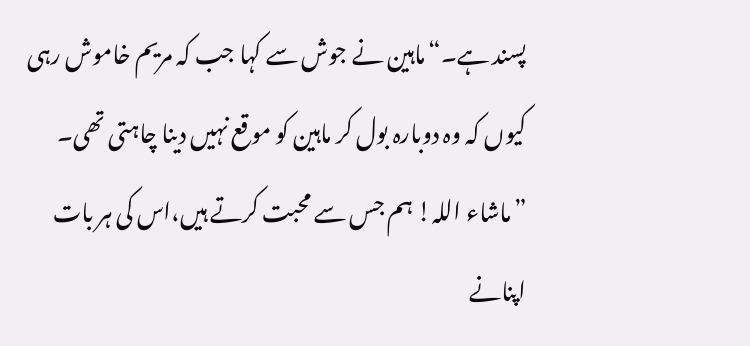پسند ہے۔“ماہین نے جوش سے کہا جب کہ مریم خاموش رہی کیوں کہ وہ دوبارہ بول کر ماہین کو موقع نہیں دینا چاہتی تھی۔
”ماشاء اللہ! ہم جس سے محبت کرتے ہیں،اس کی ہر بات اپنانے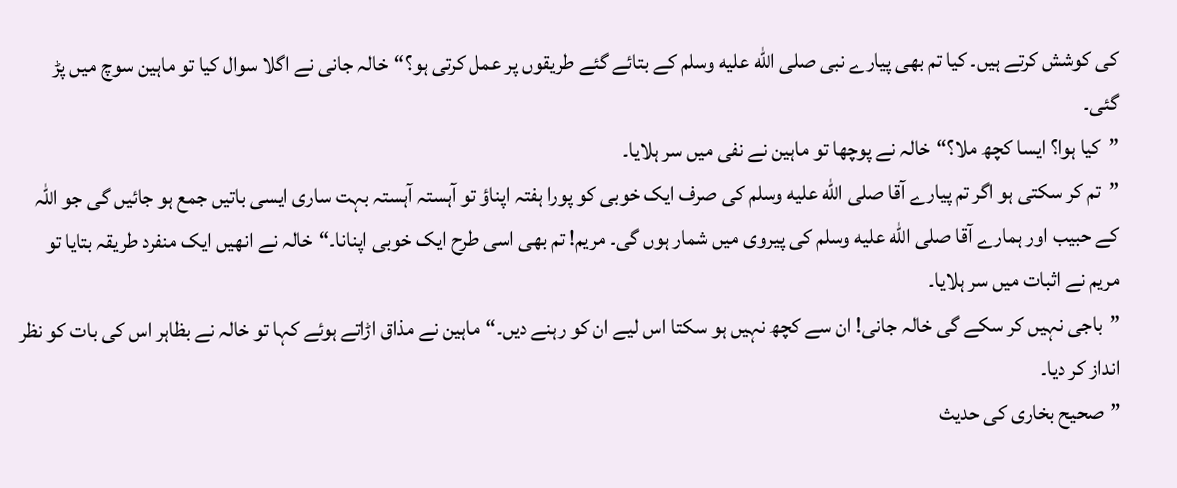کی کوشش کرتے ہیں۔ کیا تم بھی پیارے نبی صلى الله عليه وسلم کے بتائے گئے طریقوں پر عمل کرتی ہو؟“خالہ جانی نے اگلا سوال کیا تو ماہین سوچ میں پڑ گئی۔
”کیا ہوا؟ ایسا کچھ ملا؟“خالہ نے پوچھا تو ماہین نے نفی میں سر ہلایا۔
”تم کر سکتی ہو اگر تم پیارے آقا صلى الله عليه وسلم کی صرف ایک خوبی کو پورا ہفتہ اپناؤ تو آہستہ آہستہ بہت ساری ایسی باتیں جمع ہو جائیں گی جو اللہ کے حبیب اور ہمارے آقا صلى الله عليه وسلم کی پیروی میں شمار ہوں گی۔ مریم! تم بھی اسی طرح ایک خوبی اپنانا۔“خالہ نے انھیں ایک منفرد طریقہ بتایا تو مریم نے اثبات میں سر ہلایا۔
”باجی نہیں کر سکے گی خالہ جانی! ان سے کچھ نہیں ہو سکتا اس لیے ان کو رہنے دیں۔“ماہین نے مذاق اڑاتے ہوئے کہا تو خالہ نے بظاہر اس کی بات کو نظر انداز کر دیا۔
”صحیح بخاری کی حدیث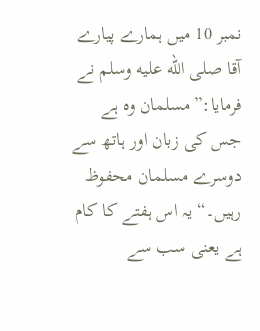نمبر 10 میں ہمارے پیارے آقا صلى الله عليه وسلم نے فرمایا:”مسلمان وہ ہے جس کی زبان اور ہاتھ سے دوسرے مسلمان محفوظ رہیں۔“ یہ اس ہفتے کا کام ہے یعنی سب سے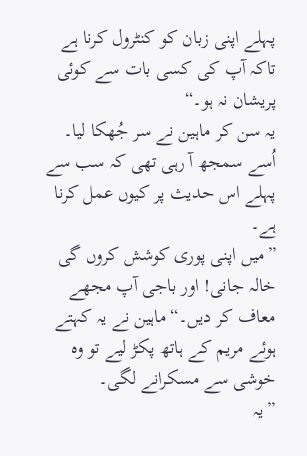پہلے اپنی زبان کو کنٹرول کرنا ہے تاکہ آپ کی کسی بات سے کوئی پریشان نہ ہو۔“
یہ سن کر ماہین نے سر جُھکا لیا۔ اُسے سمجھ آ رہی تھی کہ سب سے پہلے اس حدیث پر کیوں عمل کرنا ہے۔
”میں اپنی پوری کوشش کروں گی خالہ جانی! اور باجی آپ مجھے معاف کر دیں۔“ماہین نے یہ کہتے ہوئے مریم کے ہاتھ پکڑ لیے تو وہ خوشی سے مسکرانے لگی۔
”یہ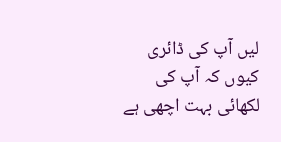لیں آپ کی ڈائری کیوں کہ آپ کی لکھائی بہت اچھی ہے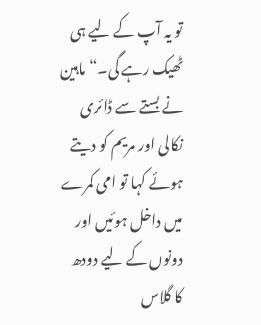تو یہ آپ کے لیے ہی ٹھیک رہے گی۔“ماہین نے بستے سے ڈائری نکالی اور مریم کو دیتے ہوئے کہا تو امی کمرے میں داخل ہوئیں اور دونوں کے لیے دودھ کا گلاس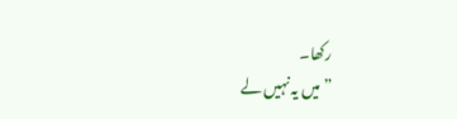رکھا۔
”میں یہ نہیں لے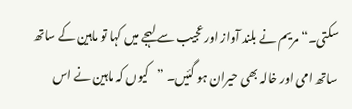سکتی۔“مریم نے بلند آواز اور عجیب سے لہجے میں کہا تو ماہین کے ساتھ ساتھ امی اور خالہ بھی حیران ہو گئیں۔ ”کیوں کہ ماہین نے اس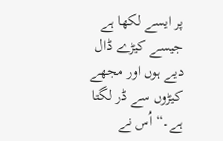پر ایسے لکھا ہے جیسے کیڑے ڈال دیے ہوں اور مجھے کیڑوں سے ڈر لگتا ہے۔“اُس نے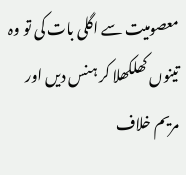معصومیت سے اگلی بات کی تو وہ تینوں کھلکھلا کر ہنس دیں اور مریم خلاف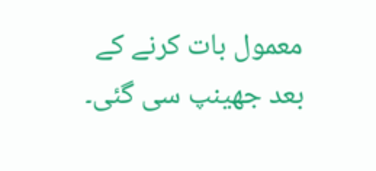معمول بات کرنے کے بعد جھینپ سی گئی۔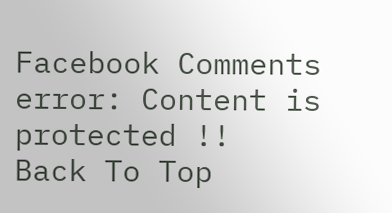Facebook Comments
error: Content is protected !!
Back To Top